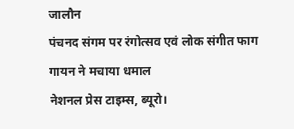जालौन
पंचनद संगम पर रंगोत्सव एवं लोक संगीत फाग गायन ने मचाया धमाल
नेशनल प्रेस टाइम्स, ब्यूरो।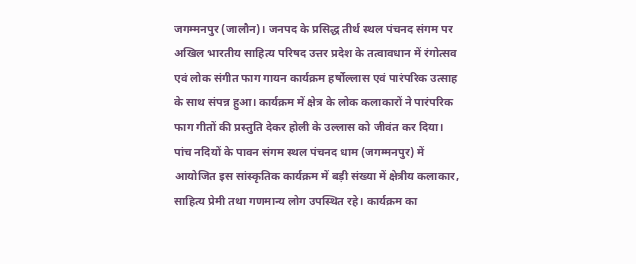जगम्मनपुर (जालौन)। जनपद के प्रसिद्ध तीर्थ स्थल पंचनद संगम पर अखिल भारतीय साहित्य परिषद उत्तर प्रदेश के तत्वावधान में रंगोत्सव एवं लोक संगीत फाग गायन कार्यक्रम हर्षोल्लास एवं पारंपरिक उत्साह के साथ संपन्न हुआ। कार्यक्रम में क्षेत्र के लोक कलाकारों ने पारंपरिक फाग गीतों की प्रस्तुति देकर होली के उल्लास को जीवंत कर दिया।
पांच नदियों के पावन संगम स्थल पंचनद धाम (जगम्मनपुर) में आयोजित इस सांस्कृतिक कार्यक्रम में बड़ी संख्या में क्षेत्रीय कलाकार, साहित्य प्रेमी तथा गणमान्य लोग उपस्थित रहे। कार्यक्रम का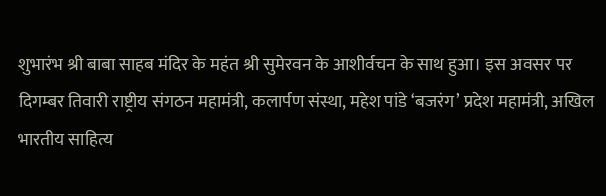शुभारंभ श्री बाबा साहब मंदिर के महंत श्री सुमेरवन के आशीर्वचन के साथ हुआ। इस अवसर पर दिगम्बर तिवारी राष्ट्रीय संगठन महामंत्री, कलार्पण संस्था, महेश पांडे ‘बजरंग’ प्रदेश महामंत्री, अखिल भारतीय साहित्य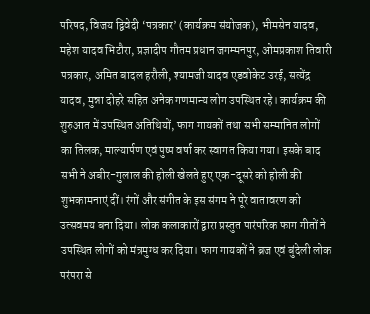परिषद, विजय द्विवेदी ‘पत्रकार’ (कार्यक्रम संयोजक), भीमसेन यादव, महेश यादव भिटौरा, प्रज्ञादीप गौतम प्रधान जगम्मनपुर, ओमप्रकाश तिवारी पत्रकार, अमित बादल हरौली, श्यामजी यादव एडवोकेट उरई, सत्येंद्र यादव, मुन्ना दोहरे सहित अनेक गणमान्य लोग उपस्थित रहे। कार्यक्रम की शुरुआत में उपस्थित अतिथियों, फाग गायकों तथा सभी सम्मानित लोगों का तिलक, माल्यार्पण एवं पुष्प वर्षा कर स्वागत किया गया। इसके बाद सभी ने अबीर-गुलाल की होली खेलते हुए एक-दूसरे को होली की शुभकामनाएं दीं। रंगों और संगीत के इस संगम ने पूरे वातावरण को उत्सवमय बना दिया। लोक कलाकारों द्वारा प्रस्तुत पारंपरिक फाग गीतों ने उपस्थित लोगों को मंत्रमुग्ध कर दिया। फाग गायकों ने ब्रज एवं बुंदेली लोक परंपरा से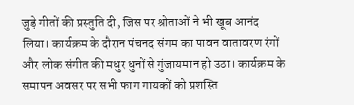जुड़े गीतों की प्रस्तुति दी, जिस पर श्रोताओं ने भी खूब आनंद लिया। कार्यक्रम के दौरान पंचनद संगम का पावन वातावरण रंगों और लोक संगीत की मधुर धुनों से गुंजायमान हो उठा। कार्यक्रम के समापन अवसर पर सभी फाग गायकों को प्रशस्ति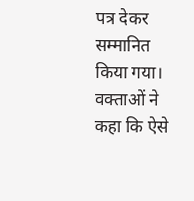पत्र देकर सम्मानित किया गया। वक्ताओं ने कहा कि ऐसे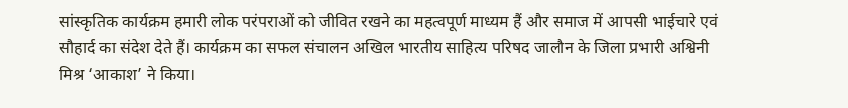सांस्कृतिक कार्यक्रम हमारी लोक परंपराओं को जीवित रखने का महत्वपूर्ण माध्यम हैं और समाज में आपसी भाईचारे एवं सौहार्द का संदेश देते हैं। कार्यक्रम का सफल संचालन अखिल भारतीय साहित्य परिषद जालौन के जिला प्रभारी अश्विनी मिश्र ‘आकाश’ ने किया।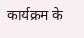कार्यक्रम के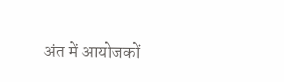अंत में आयोजकों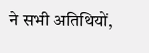ने सभी अतिथियों,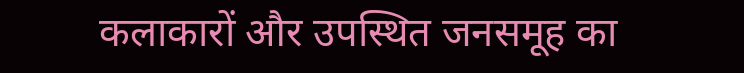कलाकारों और उपस्थित जनसमूह का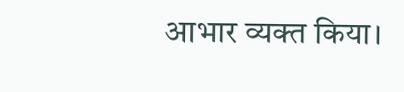आभार व्यक्त किया।